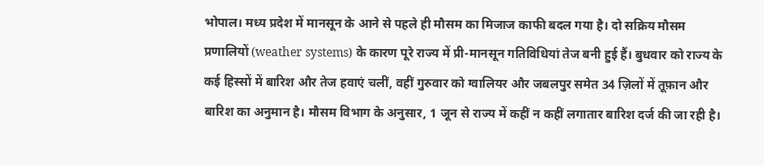भोपाल। मध्य प्रदेश में मानसून के आने से पहले ही मौसम का मिजाज काफी बदल गया है। दो सक्रिय मौसम प्रणालियों (weather systems) के कारण पूरे राज्य में प्री-मानसून गतिविधियां तेज बनी हुई हैं। बुधवार को राज्य के कई हिस्सों में बारिश और तेज हवाएं चलीं, वहीं गुरुवार को ग्वालियर और जबलपुर समेत 34 ज़िलों में तूफ़ान और बारिश का अनुमान है। मौसम विभाग के अनुसार, 1 जून से राज्य में कहीं न कहीं लगातार बारिश दर्ज की जा रही है।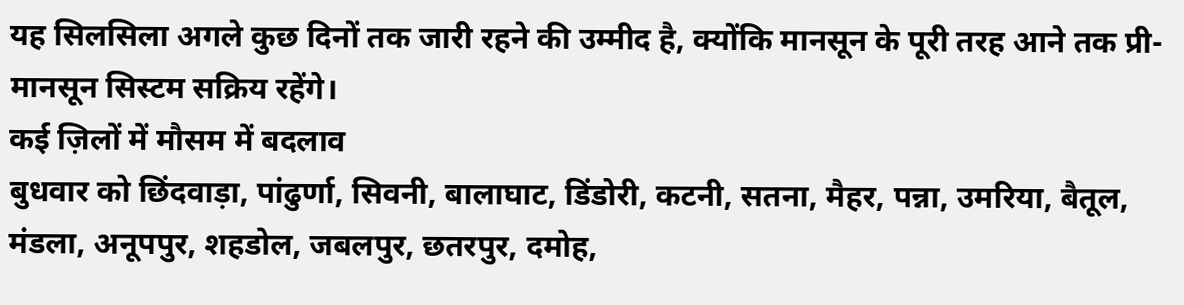यह सिलसिला अगले कुछ दिनों तक जारी रहने की उम्मीद है, क्योंकि मानसून के पूरी तरह आने तक प्री-मानसून सिस्टम सक्रिय रहेंगे।
कई ज़िलों में मौसम में बदलाव
बुधवार को छिंदवाड़ा, पांढुर्णा, सिवनी, बालाघाट, डिंडोरी, कटनी, सतना, मैहर, पन्ना, उमरिया, बैतूल, मंडला, अनूपपुर, शहडोल, जबलपुर, छतरपुर, दमोह,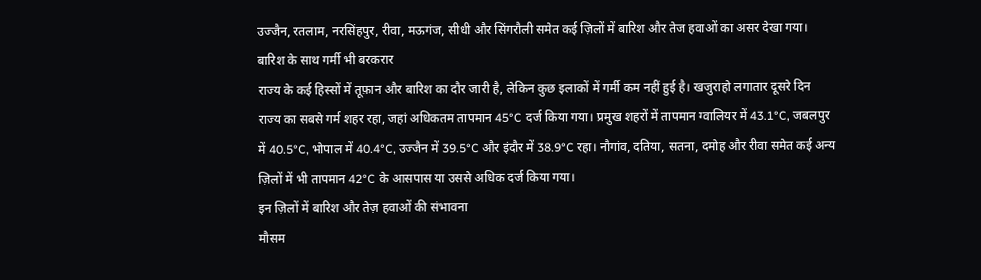उज्जैन, रतलाम, नरसिंहपुर, रीवा, मऊगंज, सीधी और सिंगरौली समेत कई ज़िलों में बारिश और तेज हवाओं का असर देखा गया।
बारिश के साथ गर्मी भी बरकरार
राज्य के कई हिस्सों में तूफ़ान और बारिश का दौर जारी है, लेकिन कुछ इलाकों में गर्मी कम नहीं हुई है। खजुराहो लगातार दूसरे दिन राज्य का सबसे गर्म शहर रहा, जहां अधिकतम तापमान 45°C दर्ज किया गया। प्रमुख शहरों में तापमान ग्वालियर में 43.1°C, जबलपुर में 40.5°C, भोपाल में 40.4°C, उज्जैन में 39.5°C और इंदौर में 38.9°C रहा। नौगांव, दतिया, सतना, दमोह और रीवा समेत कई अन्य ज़िलों में भी तापमान 42°C के आसपास या उससे अधिक दर्ज किया गया।
इन ज़िलों में बारिश और तेज़ हवाओं की संभावना
मौसम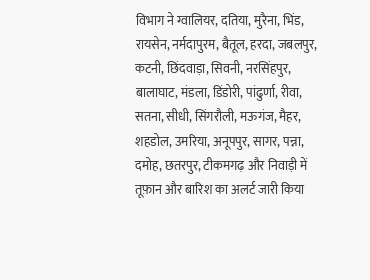विभाग ने ग्वालियर, दतिया, मुरैना, भिंड, रायसेन, नर्मदापुरम, बैतूल, हरदा, जबलपुर, कटनी, छिंदवाड़ा, सिवनी, नरसिंहपुर, बालाघाट, मंडला, डिंडोरी, पांढुर्णा, रीवा, सतना, सीधी, सिंगरौली, मऊगंज, मैहर, शहडोल, उमरिया, अनूपपुर, सागर, पन्ना, दमोह, छतरपुर, टीकमगढ़ और निवाड़ी में तूफ़ान और बारिश का अलर्ट जारी किया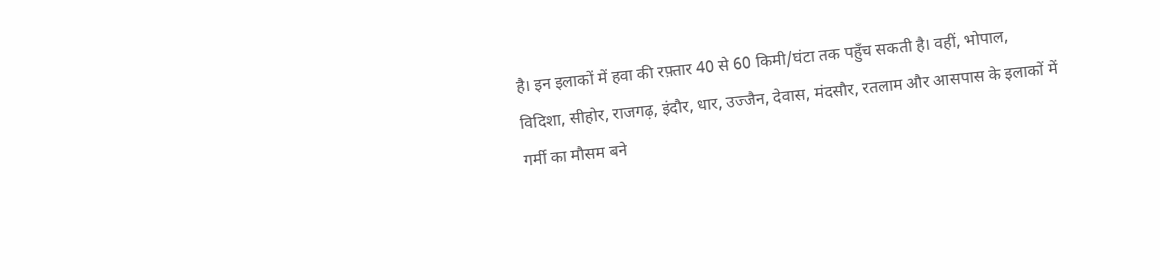है। इन इलाकों में हवा की रफ़्तार 40 से 60 किमी/घंटा तक पहुँच सकती है। वहीं, भोपाल, विदिशा, सीहोर, राजगढ़, इंदौर, धार, उज्जैन, देवास, मंदसौर, रतलाम और आसपास के इलाकों में गर्मी का मौसम बने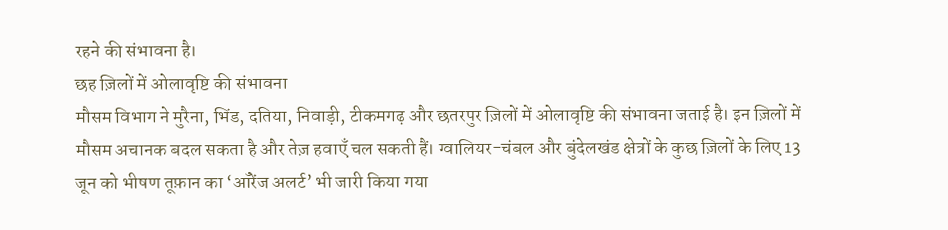रहने की संभावना है।
छह ज़िलों में ओलावृष्टि की संभावना
मौसम विभाग ने मुरैना, भिंड, दतिया, निवाड़ी, टीकमगढ़ और छतरपुर ज़िलों में ओलावृष्टि की संभावना जताई है। इन ज़िलों में मौसम अचानक बदल सकता है और तेज़ हवाएँ चल सकती हैं। ग्वालियर-चंबल और बुंदेलखंड क्षेत्रों के कुछ ज़िलों के लिए 13 जून को भीषण तूफ़ान का ‘ऑरेंज अलर्ट’ भी जारी किया गया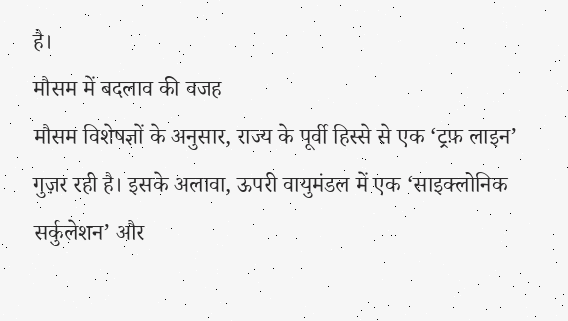है।
मौसम में बदलाव की वजह
मौसम विशेषज्ञों के अनुसार, राज्य के पूर्वी हिस्से से एक ‘ट्रफ़ लाइन’ गुज़र रही है। इसके अलावा, ऊपरी वायुमंडल में एक ‘साइक्लोनिक सर्कुलेशन’ और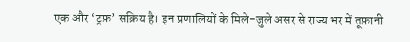एक और ‘ट्रफ़’ सक्रिय है। इन प्रणालियों के मिले-जुले असर से राज्य भर में तूफ़ानी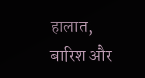हालात, बारिश और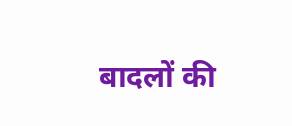बादलों की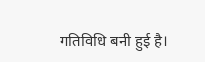गतिविधि बनी हुई है।